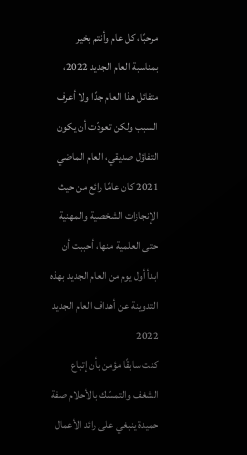مرحبًا، كل عام وأنتم بخير بمناسبة العام الجديد 2022، متفائل هذا العام جدًا ولا أعرف السبب ولكن تعودّت أن يكون التفاؤل صديقي، العام الماضي 2021 كان عامًا رائع من حيث الإنجازات الشخصية والمهنية حتى العلمية منها، أحببت أن ابدأ أول يوم من العام الجديد بهذه التدوينة عن أهداف العام الجديد 2022
كنت سابقًا مؤمن بأن إتباع الشغف والتمسّك بالأحلام صفة حميدة ينبغي على رائد الأعمال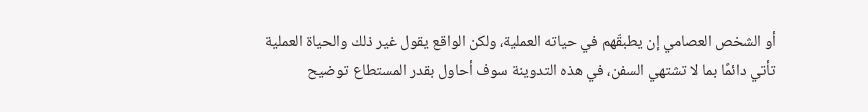أو الشخص العصامي إن يطبقّهم في حياته العملية، ولكن الواقع يقول غير ذلك والحياة العملية تأتي دائمًا بما لا تشتهي السفن، في هذه التدوينة سوف أحاول بقدر المستطاع توضيح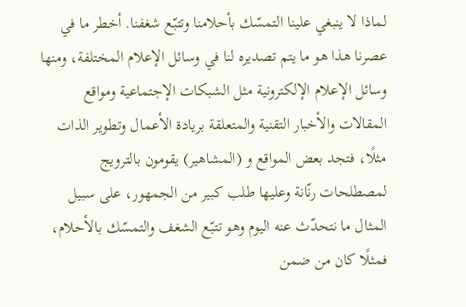لماذا لا ينبغي علينا التمسّك بأحلامنا وتتبّع شغفنا. أخطر ما في عصرنا هذا هو ما يتم تصديره لنا في وسائل الإعلام المختلفة، ومنها وسائل الإعلام الإلكترونية مثل الشبكات الإجتماعية ومواقع المقالات والأخبار التقنية والمتعلقة بريادة الأعمال وتطوير الذات مثلًا، فتجد بعض المواقع و (المشاهير) يقومون بالترويج لمصطلحات رنّانة وعليها طلب كبير من الجمهور، على سبيل المثال ما نتحدّث عنه اليوم وهو تتبّع الشغف والتمسّك بالأحلام، فمثلًا كان من ضمن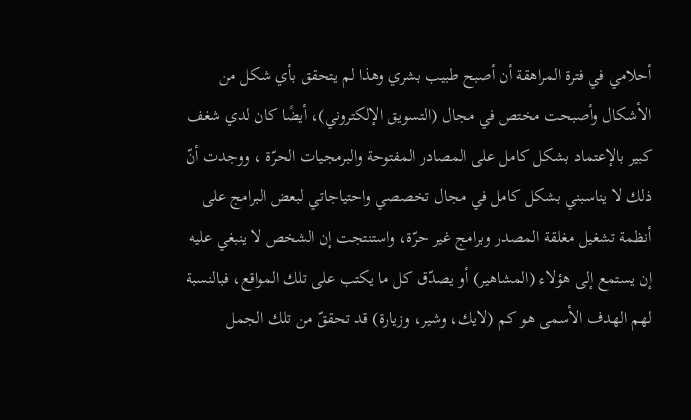أحلامي في فترة المراهقة أن أصبح طبيب بشري وهذا لم يتحقق بأي شكل من الأشكال وأصبحت مختص في مجال (التسويق الإلكتروني)، أيضًا كان لدي شغف كبير بالإعتماد بشكل كامل على المصادر المفتوحة والبرمجيات الحرّة ، ووجدت أنّ ذلك لا يناسبني بشكل كامل في مجال تخصصي واحتياجاتي لبعض البرامج على أنظمة تشغيل مغلقة المصدر وبرامج غير حرّة، واستنتجت إن الشخص لا ينبغي عليه إن يستمع إلى هؤلاء (المشاهير) أو يصدّق كل ما يكتب على تلك المواقع، فبالنسبة لهم الهدف الأسمى هو كم (لايك، وشير، وزيارة) قد تحققّ من تلك الجمل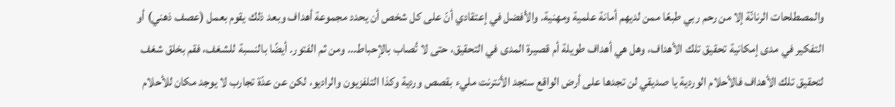والمصطلحات الرنانّة إلا من رحم ربي طبعًا ممن لديهم أمانة علمية ومهنية. والأفضل في إعتقادي أنّ على كل شخص أن يحدد مجموعة أهداف وبعد ذلك يقوم بعمل (عصف ذهني) أو التفكير في مدى إمكانية تحقيق تلك الأهداف، وهل هي أهداف طويلة أم قصيرة المدى في التحقيق، حتى لا تُصاب بالإحباط… ومن ثم الفتور. أيضًا بالنسبة للشغف، فقم بخلق شغف لتحقيق تلك الأهداف فالأحلام الوردية يا صديقي لن تجدها على أرض الواقع ستجد الأنترنت مليء بقصص وردية وكذا التلفزيون والراديو، لكن عن عدّة تجارب لا يوجد مكان للأحلام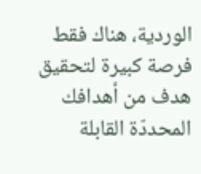الوردية، هناك فقط فرصة كبيرة لتحقيق هدف من أهدافك المحددّة القابلة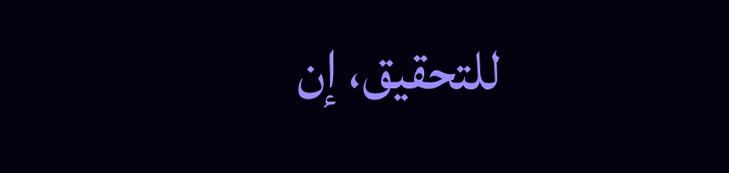للتحقيق، إن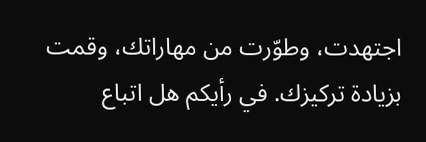اجتهدت، وطوّرت من مهاراتك، وقمت بزيادة تركيزك. في رأيكم هل اتباع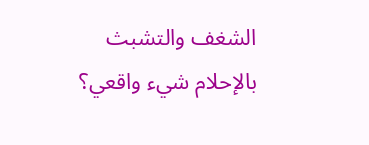الشغف والتشبث بالإحلام شيء واقعي؟